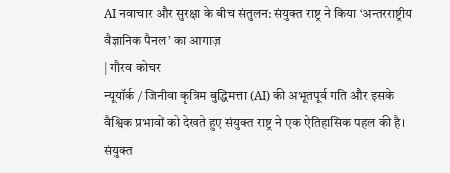AI नवाचार और सुरक्षा के बीच संतुलन: संयुक्त राष्ट्र ने किया ‘अन्तरराष्ट्रीय वैज्ञानिक पैनल’ का आगाज़
| गौरव कोचर
न्यूयॉर्क / जिनीवा कृत्रिम बुद्धिमत्ता (AI) की अभूतपूर्व गति और इसके वैश्विक प्रभावों को देखते हुए संयुक्त राष्ट्र ने एक ऐतिहासिक पहल की है। संयुक्त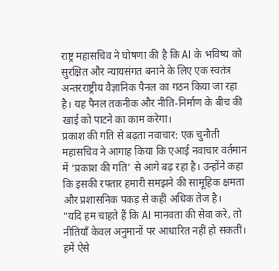राष्ट्र महासचिव ने घोषणा की है कि AI के भविष्य को सुरक्षित और न्यायसंगत बनाने के लिए एक स्वतंत्र अन्तरराष्ट्रीय वैज्ञानिक पैनल का गठन किया जा रहा है। यह पैनल तकनीक और नीति-निर्माण के बीच की खाई को पाटने का काम करेगा।
प्रकाश की गति से बढ़ता नवाचार: एक चुनौती
महासचिव ने आगाह किया कि एआई नवाचार वर्तमान में ‘प्रकाश की गति’ से आगे बढ़ रहा है। उन्होंने कहा कि इसकी रफ्तार हमारी समझने की सामूहिक क्षमता और प्रशासनिक पकड़ से कहीं अधिक तेज है।
”यदि हम चाहते हैं कि AI मानवता की सेवा करे, तो नीतियाँ केवल अनुमानों पर आधारित नहीं हो सकतीं। हमें ऐसे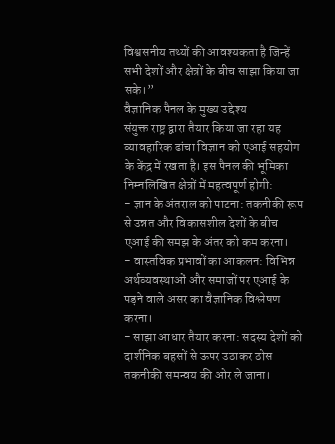विश्वसनीय तथ्यों की आवश्यकता है जिन्हें सभी देशों और क्षेत्रों के बीच साझा किया जा सके।”
वैज्ञानिक पैनल के मुख्य उद्देश्य
संयुक्त राष्ट्र द्वारा तैयार किया जा रहा यह व्यावहारिक ढांचा विज्ञान को एआई सहयोग के केंद्र में रखता है। इस पैनल की भूमिका निम्नलिखित क्षेत्रों में महत्वपूर्ण होगी:
- ज्ञान के अंतराल को पाटना: तकनीकी रूप से उन्नत और विकासशील देशों के बीच एआई की समझ के अंतर को कम करना।
- वास्तविक प्रभावों का आकलन: विभिन्न अर्थव्यवस्थाओं और समाजों पर एआई के पड़ने वाले असर का वैज्ञानिक विश्लेषण करना।
- साझा आधार तैयार करना: सदस्य देशों को दार्शनिक बहसों से ऊपर उठाकर ठोस तकनीकी समन्वय की ओर ले जाना।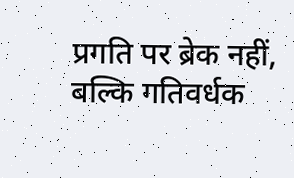प्रगति पर ब्रेक नहीं, बल्कि गतिवर्धक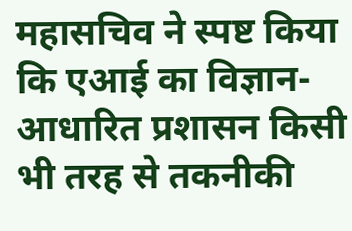महासचिव ने स्पष्ट किया कि एआई का विज्ञान-आधारित प्रशासन किसी भी तरह से तकनीकी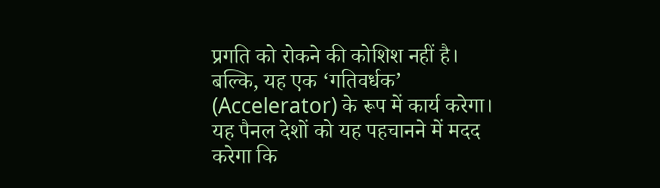प्रगति को रोकने की कोशिश नहीं है। बल्कि, यह एक ‘गतिवर्धक’ (Accelerator) के रूप में कार्य करेगा।
यह पैनल देशों को यह पहचानने में मदद करेगा कि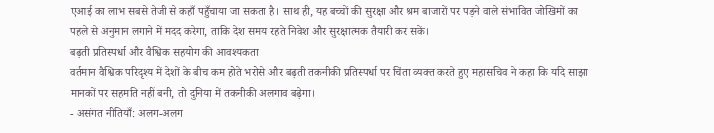एआई का लाभ सबसे तेजी से कहाँ पहुँचाया जा सकता है। साथ ही, यह बच्चों की सुरक्षा और श्रम बाजारों पर पड़ने वाले संभावित जोखिमों का पहले से अनुमान लगाने में मदद करेगा, ताकि देश समय रहते निवेश और सुरक्षात्मक तैयारी कर सकें।
बढ़ती प्रतिस्पर्धा और वैश्विक सहयोग की आवश्यकता
वर्तमान वैश्विक परिदृश्य में देशों के बीच कम होते भरोसे और बढ़ती तकनीकी प्रतिस्पर्धा पर चिंता व्यक्त करते हुए महासचिव ने कहा कि यदि साझा मानकों पर सहमति नहीं बनी, तो दुनिया में तकनीकी अलगाव बढ़ेगा।
- असंगत नीतियाँ: अलग-अलग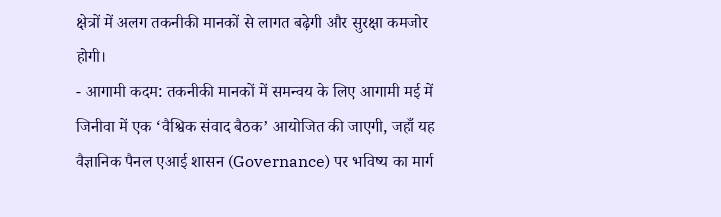क्षेत्रों में अलग तकनीकी मानकों से लागत बढ़ेगी और सुरक्षा कमजोर होगी।
- आगामी कदम: तकनीकी मानकों में समन्वय के लिए आगामी मई में जिनीवा में एक ‘वैश्विक संवाद बैठक’ आयोजित की जाएगी, जहाँ यह वैज्ञानिक पैनल एआई शासन (Governance) पर भविष्य का मार्ग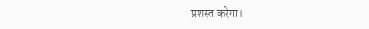प्रशस्त करेगा।